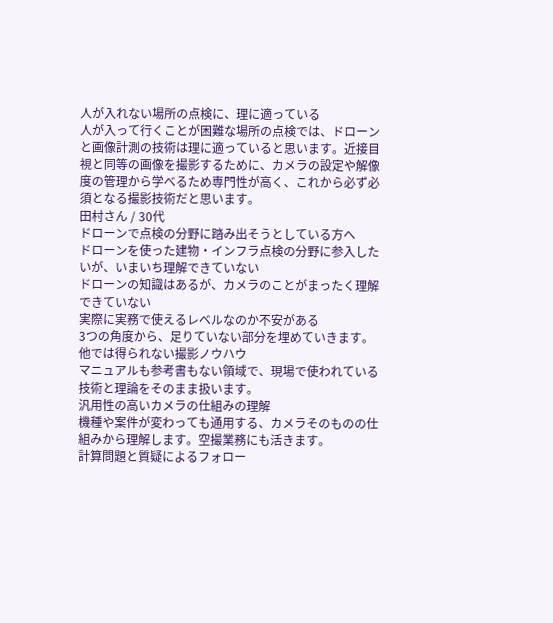人が入れない場所の点検に、理に適っている
人が入って行くことが困難な場所の点検では、ドローンと画像計測の技術は理に適っていると思います。近接目視と同等の画像を撮影するために、カメラの設定や解像度の管理から学べるため専門性が高く、これから必ず必須となる撮影技術だと思います。
田村さん / 30代
ドローンで点検の分野に踏み出そうとしている方へ
ドローンを使った建物・インフラ点検の分野に参入したいが、いまいち理解できていない
ドローンの知識はあるが、カメラのことがまったく理解できていない
実際に実務で使えるレベルなのか不安がある
3つの角度から、足りていない部分を埋めていきます。
他では得られない撮影ノウハウ
マニュアルも参考書もない領域で、現場で使われている技術と理論をそのまま扱います。
汎用性の高いカメラの仕組みの理解
機種や案件が変わっても通用する、カメラそのものの仕組みから理解します。空撮業務にも活きます。
計算問題と質疑によるフォロー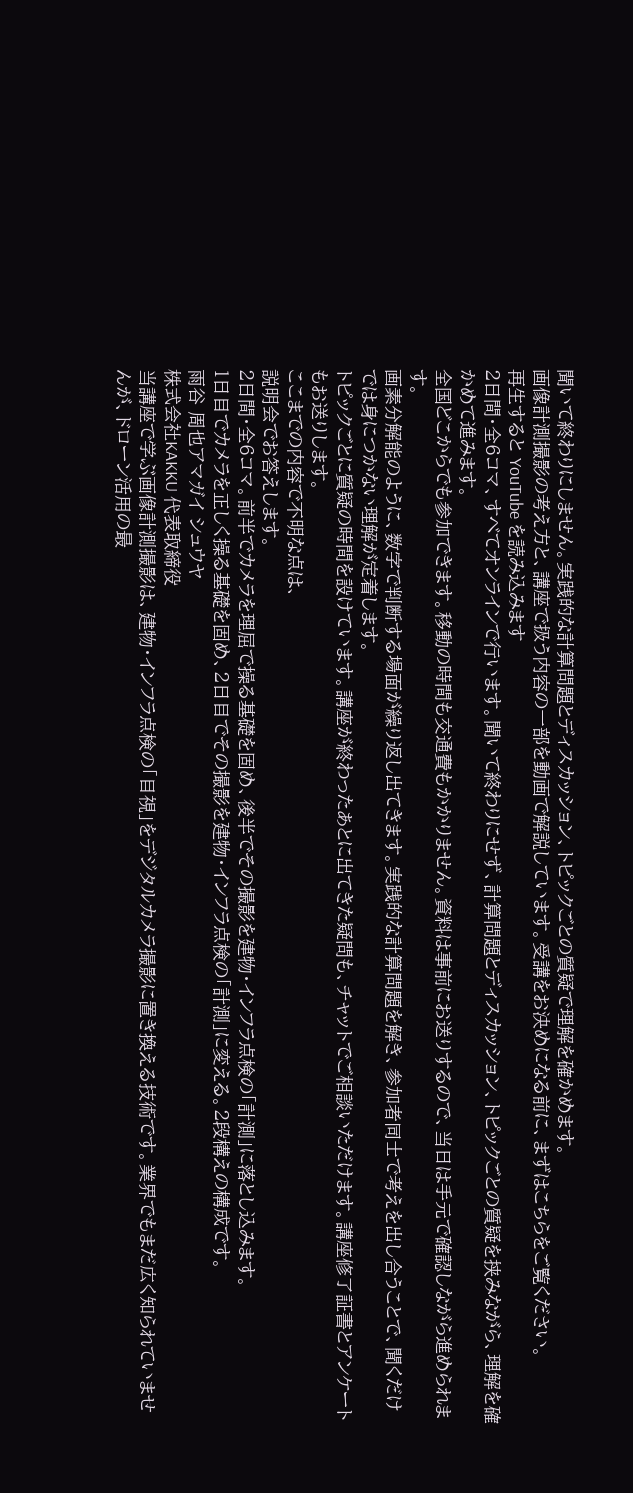聞いて終わりにしません。実践的な計算問題とディスカッション、トピックごとの質疑で理解を確かめます。
画像計測撮影の考え方と、講座で扱う内容の一部を動画で解説しています。受講をお決めになる前に、まずはこちらをご覧ください。
再生すると YouTube を読み込みます
2日間・全6コマ、すべてオンラインで行います。聞いて終わりにせず、計算問題とディスカッション、トピックごとの質疑を挟みながら、理解を確かめて進みます。
全国どこからでも参加できます。移動の時間も交通費もかかりません。資料は事前にお送りするので、当日は手元で確認しながら進められます。
画素分解能のように、数字で判断する場面が繰り返し出てきます。実践的な計算問題を解き、参加者同士で考えを出し合うことで、聞くだけでは身につかない理解が定着します。
トピックごとに質疑の時間を設けています。講座が終わったあとに出てきた疑問も、チャットでご相談いただけます。講座修了証書とアンケートもお送りします。
ここまでの内容で不明な点は、
説明会でお答えします。
2日間・全6コマ。前半でカメラを理屈で操る基礎を固め、後半でその撮影を建物・インフラ点検の「計測」に落とし込みます。
1日目でカメラを正しく操る基礎を固め、2日目でその撮影を建物・インフラ点検の「計測」に変える。2段構えの構成です。
雨谷 周也アマガイ シュウヤ
株式会社KAKKU 代表取締役
当講座で学ぶ画像計測撮影は、建物・インフラ点検の「目視」をデジタルカメラ撮影に置き換える技術です。業界でもまだ広く知られていませんが、ドローン活用の最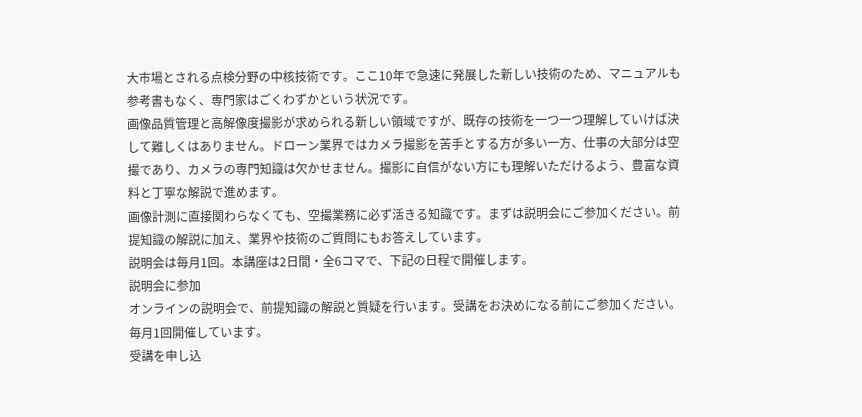大市場とされる点検分野の中核技術です。ここ10年で急速に発展した新しい技術のため、マニュアルも参考書もなく、専門家はごくわずかという状況です。
画像品質管理と高解像度撮影が求められる新しい領域ですが、既存の技術を一つ一つ理解していけば決して難しくはありません。ドローン業界ではカメラ撮影を苦手とする方が多い一方、仕事の大部分は空撮であり、カメラの専門知識は欠かせません。撮影に自信がない方にも理解いただけるよう、豊富な資料と丁寧な解説で進めます。
画像計測に直接関わらなくても、空撮業務に必ず活きる知識です。まずは説明会にご参加ください。前提知識の解説に加え、業界や技術のご質問にもお答えしています。
説明会は毎月1回。本講座は2日間・全6コマで、下記の日程で開催します。
説明会に参加
オンラインの説明会で、前提知識の解説と質疑を行います。受講をお決めになる前にご参加ください。毎月1回開催しています。
受講を申し込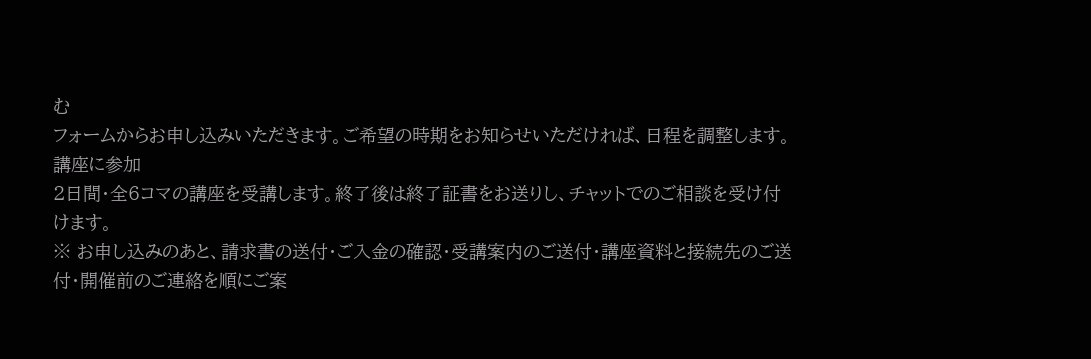む
フォームからお申し込みいただきます。ご希望の時期をお知らせいただければ、日程を調整します。
講座に参加
2日間・全6コマの講座を受講します。終了後は終了証書をお送りし、チャットでのご相談を受け付けます。
※ お申し込みのあと、請求書の送付・ご入金の確認・受講案内のご送付・講座資料と接続先のご送付・開催前のご連絡を順にご案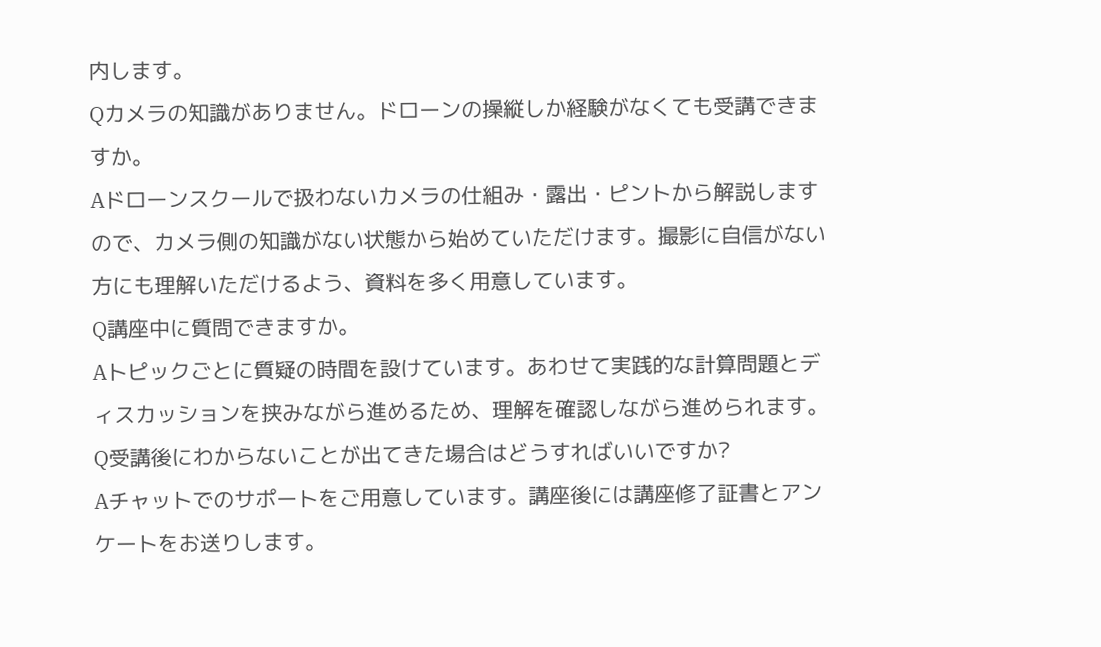内します。
Qカメラの知識がありません。ドローンの操縦しか経験がなくても受講できますか。
Aドローンスクールで扱わないカメラの仕組み・露出・ピントから解説しますので、カメラ側の知識がない状態から始めていただけます。撮影に自信がない方にも理解いただけるよう、資料を多く用意しています。
Q講座中に質問できますか。
Aトピックごとに質疑の時間を設けています。あわせて実践的な計算問題とディスカッションを挟みながら進めるため、理解を確認しながら進められます。
Q受講後にわからないことが出てきた場合はどうすればいいですか?
Aチャットでのサポートをご用意しています。講座後には講座修了証書とアンケートをお送りします。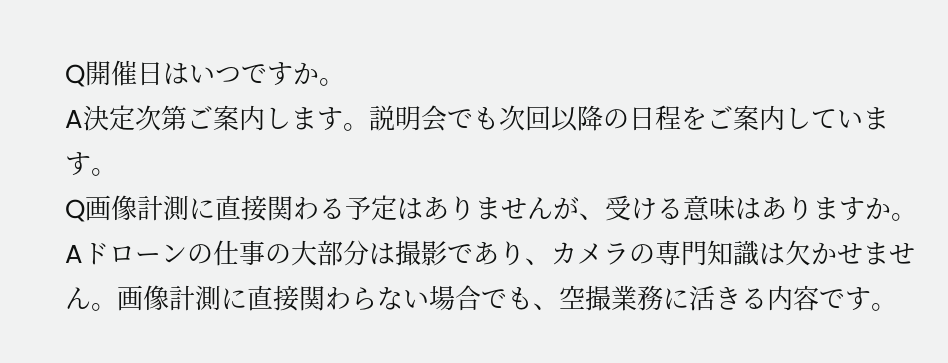Q開催日はいつですか。
A決定次第ご案内します。説明会でも次回以降の日程をご案内しています。
Q画像計測に直接関わる予定はありませんが、受ける意味はありますか。
Aドローンの仕事の大部分は撮影であり、カメラの専門知識は欠かせません。画像計測に直接関わらない場合でも、空撮業務に活きる内容です。